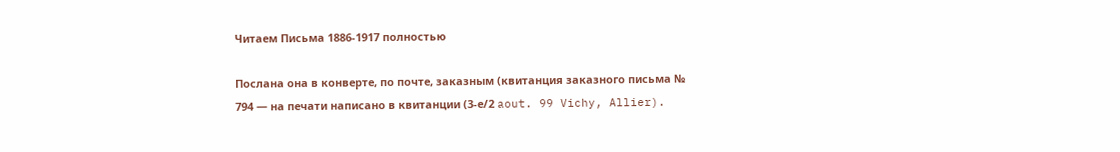Читаем Письма 1886-1917 полностью

Послана она в конверте, по почте, заказным (квитанция заказного письма № 794 — на печати написано в квитанции (3-е/2 aout. 99 Vichy, Allier).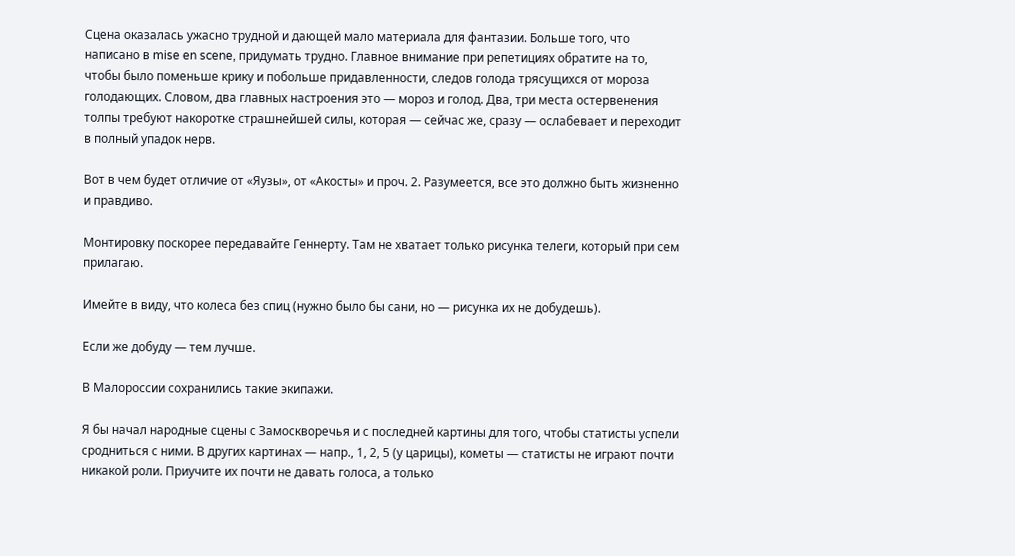Сцена оказалась ужасно трудной и дающей мало материала для фантазии. Больше того, что написано в mise en scene, придумать трудно. Главное внимание при репетициях обратите на то, чтобы было поменьше крику и побольше придавленности, следов голода трясущихся от мороза голодающих. Словом, два главных настроения это — мороз и голод. Два, три места остервенения толпы требуют накоротке страшнейшей силы, которая — сейчас же, сразу — ослабевает и переходит в полный упадок нерв.

Вот в чем будет отличие от «Яузы», от «Акосты» и проч. 2. Разумеется, все это должно быть жизненно и правдиво.

Монтировку поскорее передавайте Геннерту. Там не хватает только рисунка телеги, который при сем прилагаю.

Имейте в виду, что колеса без спиц (нужно было бы сани, но — рисунка их не добудешь).

Если же добуду — тем лучше.

В Малороссии сохранились такие экипажи.

Я бы начал народные сцены с Замоскворечья и с последней картины для того, чтобы статисты успели сродниться с ними. В других картинах — напр., 1, 2, 5 (у царицы), кометы — статисты не играют почти никакой роли. Приучите их почти не давать голоса, а только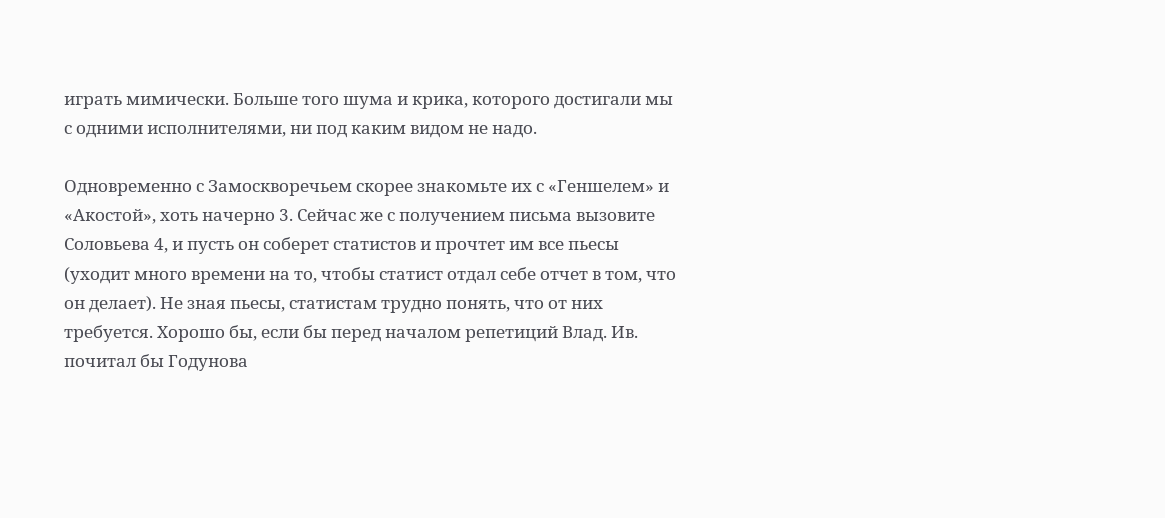играть мимически. Больше того шума и крика, которого достигали мы с одними исполнителями, ни под каким видом не надо.

Одновременно с Замоскворечьем скорее знакомьте их с «Геншелем» и «Акостой», хоть начерно 3. Сейчас же с получением письма вызовите Соловьева 4, и пусть он соберет статистов и прочтет им все пьесы (уходит много времени на то, чтобы статист отдал себе отчет в том, что он делает). Не зная пьесы, статистам трудно понять, что от них требуется. Хорошо бы, если бы перед началом репетиций Влад. Ив. почитал бы Годунова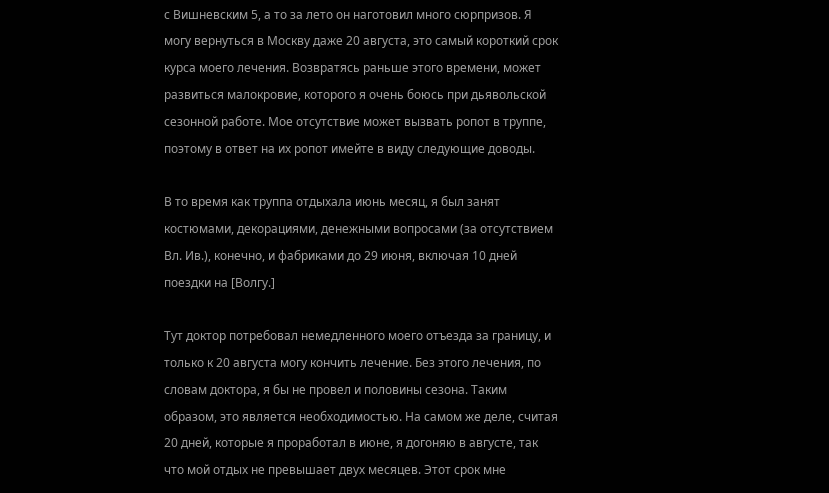с Вишневским 5, а то за лето он наготовил много сюрпризов. Я могу вернуться в Москву даже 20 августа, это самый короткий срок курса моего лечения. Возвратясь раньше этого времени, может развиться малокровие, которого я очень боюсь при дьявольской сезонной работе. Мое отсутствие может вызвать ропот в труппе, поэтому в ответ на их ропот имейте в виду следующие доводы.

В то время как труппа отдыхала июнь месяц, я был занят костюмами, декорациями, денежными вопросами (за отсутствием Вл. Ив.), конечно, и фабриками до 29 июня, включая 10 дней поездки на [Волгу.]

Тут доктор потребовал немедленного моего отъезда за границу, и только к 20 августа могу кончить лечение. Без этого лечения, по словам доктора, я бы не провел и половины сезона. Таким образом, это является необходимостью. На самом же деле, считая 20 дней, которые я проработал в июне, я догоняю в августе, так что мой отдых не превышает двух месяцев. Этот срок мне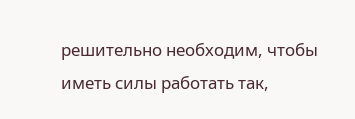решительно необходим, чтобы иметь силы работать так,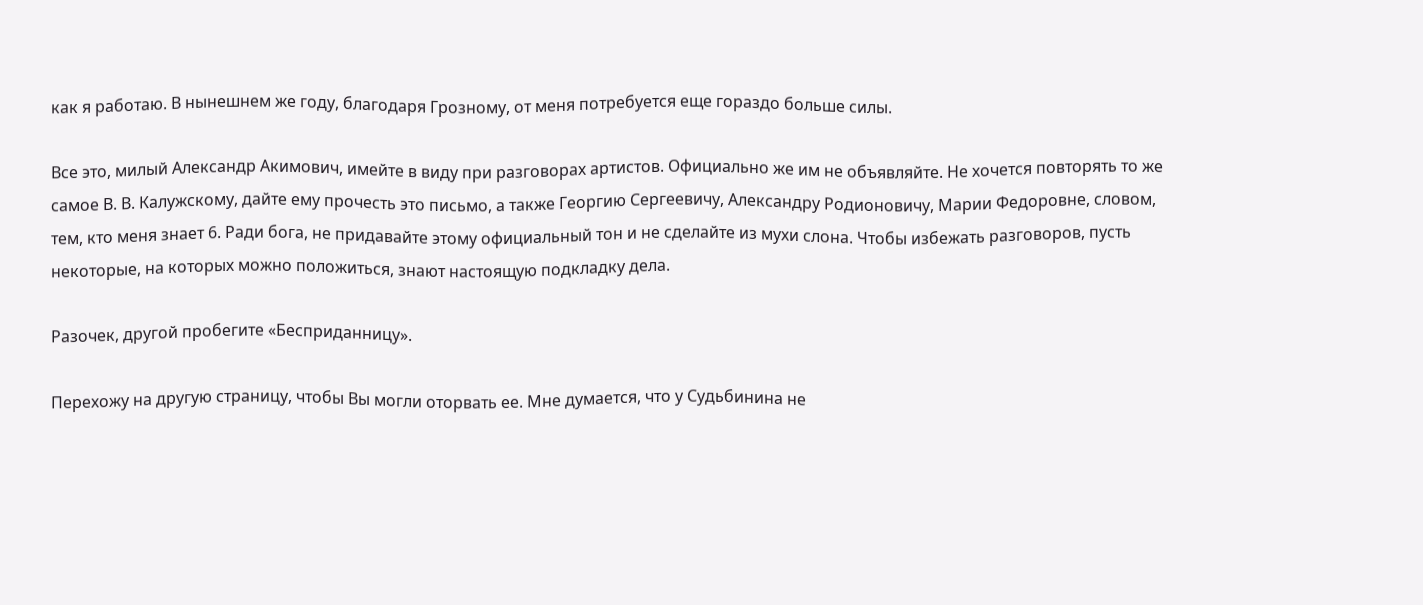как я работаю. В нынешнем же году, благодаря Грозному, от меня потребуется еще гораздо больше силы.

Все это, милый Александр Акимович, имейте в виду при разговорах артистов. Официально же им не объявляйте. Не хочется повторять то же самое В. В. Калужскому, дайте ему прочесть это письмо, а также Георгию Сергеевичу, Александру Родионовичу, Марии Федоровне, словом, тем, кто меня знает 6. Ради бога, не придавайте этому официальный тон и не сделайте из мухи слона. Чтобы избежать разговоров, пусть некоторые, на которых можно положиться, знают настоящую подкладку дела.

Разочек, другой пробегите «Бесприданницу».

Перехожу на другую страницу, чтобы Вы могли оторвать ее. Мне думается, что у Судьбинина не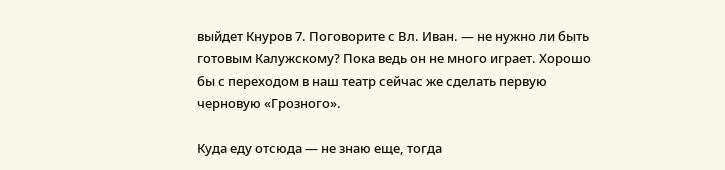выйдет Кнуров 7. Поговорите с Вл. Иван. — не нужно ли быть готовым Калужскому? Пока ведь он не много играет. Хорошо бы с переходом в наш театр сейчас же сделать первую черновую «Грозного».

Куда еду отсюда — не знаю еще, тогда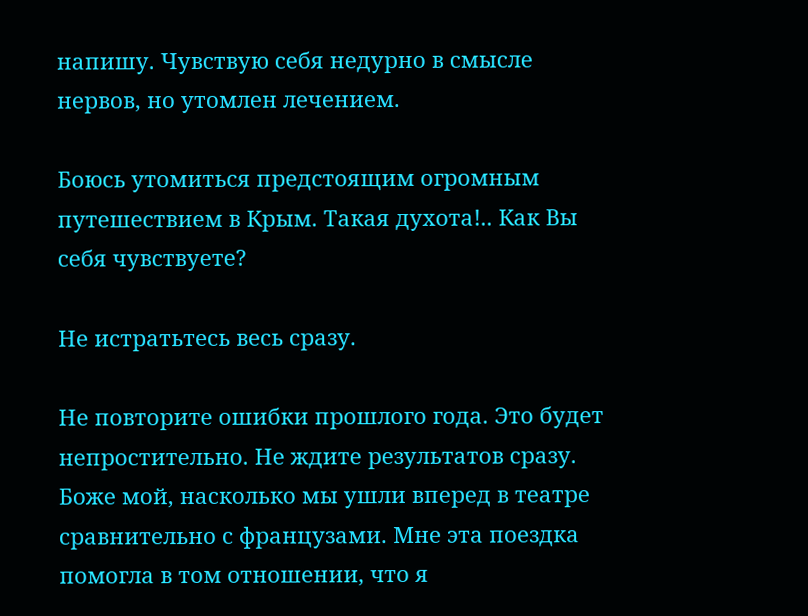напишу. Чувствую себя недурно в смысле нервов, но утомлен лечением.

Боюсь утомиться предстоящим огромным путешествием в Крым. Такая духота!.. Как Вы себя чувствуете?

Не истратьтесь весь сразу.

Не повторите ошибки прошлого года. Это будет непростительно. Не ждите результатов сразу. Боже мой, насколько мы ушли вперед в театре сравнительно с французами. Мне эта поездка помогла в том отношении, что я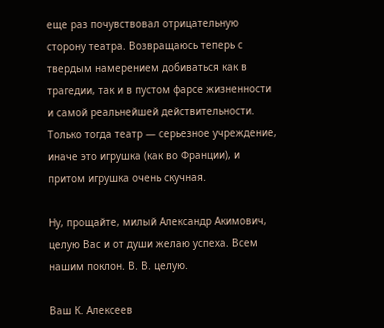еще раз почувствовал отрицательную сторону театра. Возвращаюсь теперь с твердым намерением добиваться как в трагедии, так и в пустом фарсе жизненности и самой реальнейшей действительности. Только тогда театр — серьезное учреждение, иначе это игрушка (как во Франции), и притом игрушка очень скучная.

Ну, прощайте, милый Александр Акимович, целую Вас и от души желаю успеха. Всем нашим поклон. В. В. целую.

Ваш К. Алексеев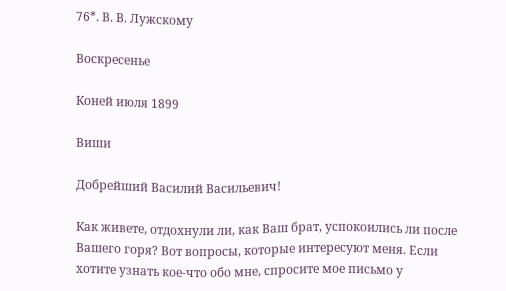76*. В. В. Лужскому

Воскресенье

Коней июля 1899

Виши

Добрейший Василий Васильевич!

Как живете, отдохнули ли, как Ваш брат, успокоились ли после Вашего горя? Вот вопросы, которые интересуют меня. Если хотите узнать кое-что обо мне, спросите мое письмо у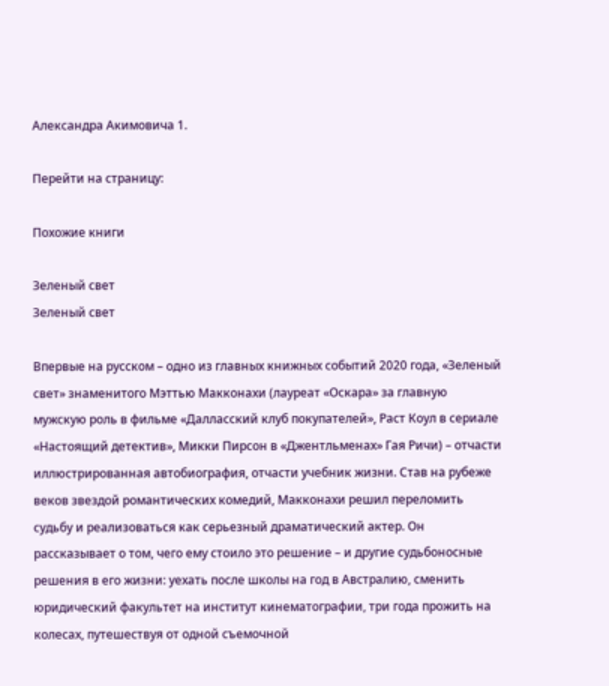Александра Акимовича 1.

Перейти на страницу:

Похожие книги

Зеленый свет
Зеленый свет

Впервые на русском – одно из главных книжных событий 2020 года, «Зеленый свет» знаменитого Мэттью Макконахи (лауреат «Оскара» за главную мужскую роль в фильме «Далласский клуб покупателей», Раст Коул в сериале «Настоящий детектив», Микки Пирсон в «Джентльменах» Гая Ричи) – отчасти иллюстрированная автобиография, отчасти учебник жизни. Став на рубеже веков звездой романтических комедий, Макконахи решил переломить судьбу и реализоваться как серьезный драматический актер. Он рассказывает о том, чего ему стоило это решение – и другие судьбоносные решения в его жизни: уехать после школы на год в Австралию, сменить юридический факультет на институт кинематографии, три года прожить на колесах, путешествуя от одной съемочной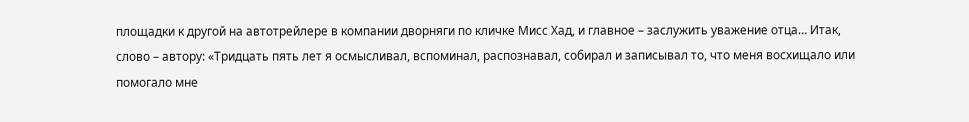площадки к другой на автотрейлере в компании дворняги по кличке Мисс Хад, и главное – заслужить уважение отца… Итак, слово – автору: «Тридцать пять лет я осмысливал, вспоминал, распознавал, собирал и записывал то, что меня восхищало или помогало мне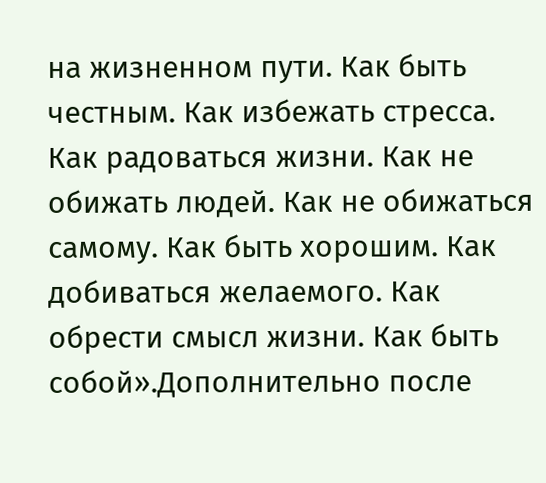на жизненном пути. Как быть честным. Как избежать стресса. Как радоваться жизни. Как не обижать людей. Как не обижаться самому. Как быть хорошим. Как добиваться желаемого. Как обрести смысл жизни. Как быть собой».Дополнительно после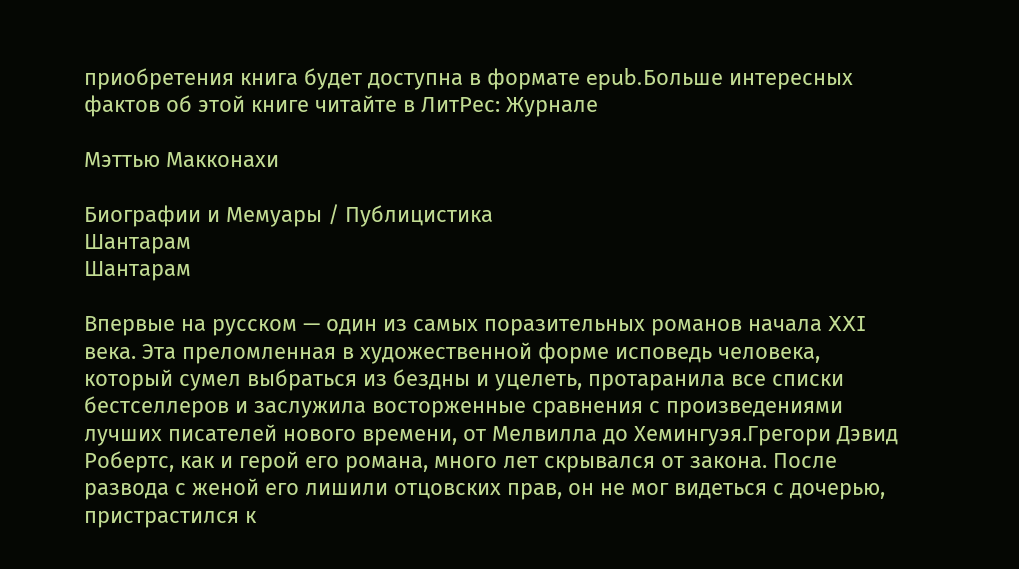приобретения книга будет доступна в формате epub.Больше интересных фактов об этой книге читайте в ЛитРес: Журнале

Мэттью Макконахи

Биографии и Мемуары / Публицистика
Шантарам
Шантарам

Впервые на русском — один из самых поразительных романов начала XXI века. Эта преломленная в художественной форме исповедь человека, который сумел выбраться из бездны и уцелеть, протаранила все списки бестселлеров и заслужила восторженные сравнения с произведениями лучших писателей нового времени, от Мелвилла до Хемингуэя.Грегори Дэвид Робертс, как и герой его романа, много лет скрывался от закона. После развода с женой его лишили отцовских прав, он не мог видеться с дочерью, пристрастился к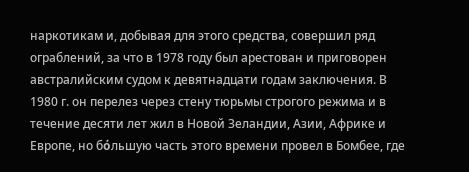наркотикам и, добывая для этого средства, совершил ряд ограблений, за что в 1978 году был арестован и приговорен австралийским судом к девятнадцати годам заключения. В 1980 г. он перелез через стену тюрьмы строгого режима и в течение десяти лет жил в Новой Зеландии, Азии, Африке и Европе, но бόльшую часть этого времени провел в Бомбее, где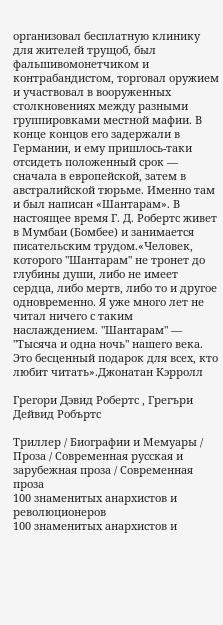организовал бесплатную клинику для жителей трущоб, был фальшивомонетчиком и контрабандистом, торговал оружием и участвовал в вооруженных столкновениях между разными группировками местной мафии. В конце концов его задержали в Германии, и ему пришлось-таки отсидеть положенный срок — сначала в европейской, затем в австралийской тюрьме. Именно там и был написан «Шантарам». В настоящее время Г. Д. Робертс живет в Мумбаи (Бомбее) и занимается писательским трудом.«Человек, которого "Шантарам" не тронет до глубины души, либо не имеет сердца, либо мертв, либо то и другое одновременно. Я уже много лет не читал ничего с таким наслаждением. "Шантарам" — "Тысяча и одна ночь" нашего века. Это бесценный подарок для всех, кто любит читать».Джонатан Кэрролл

Грегори Дэвид Робертс , Грегъри Дейвид Робъртс

Триллер / Биографии и Мемуары / Проза / Современная русская и зарубежная проза / Современная проза
100 знаменитых анархистов и революционеров
100 знаменитых анархистов и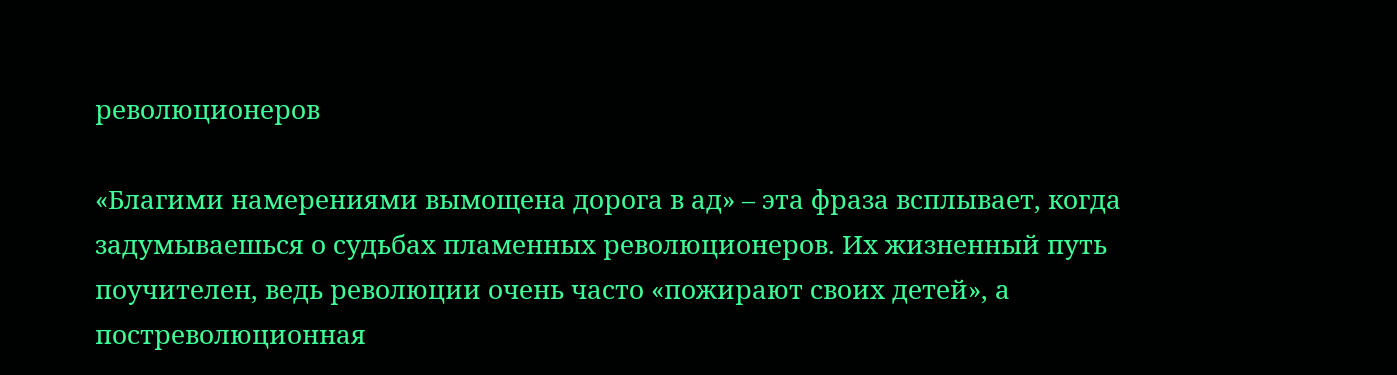революционеров

«Благими намерениями вымощена дорога в ад» – эта фраза всплывает, когда задумываешься о судьбах пламенных революционеров. Их жизненный путь поучителен, ведь революции очень часто «пожирают своих детей», а постреволюционная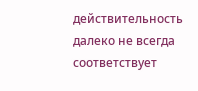действительность далеко не всегда соответствует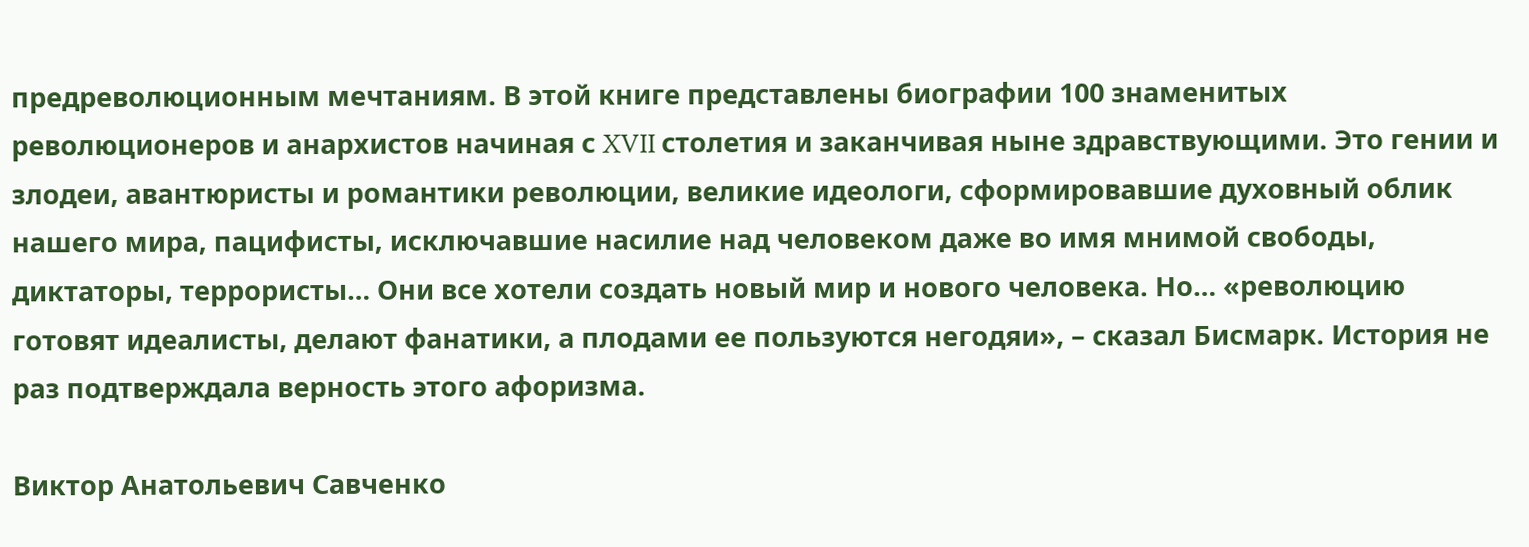предреволюционным мечтаниям. В этой книге представлены биографии 100 знаменитых революционеров и анархистов начиная с XVII столетия и заканчивая ныне здравствующими. Это гении и злодеи, авантюристы и романтики революции, великие идеологи, сформировавшие духовный облик нашего мира, пацифисты, исключавшие насилие над человеком даже во имя мнимой свободы, диктаторы, террористы… Они все хотели создать новый мир и нового человека. Но… «революцию готовят идеалисты, делают фанатики, а плодами ее пользуются негодяи», – сказал Бисмарк. История не раз подтверждала верность этого афоризма.

Виктор Анатольевич Савченко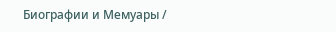Биографии и Мемуары /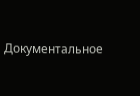Документальное